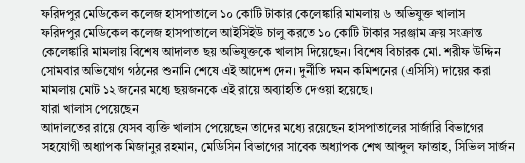ফরিদপুর মেডিকেল কলেজ হাসপাতালে ১০ কোটি টাকার কেলেঙ্কারি মামলায় ৬ অভিযুক্ত খালাস
ফরিদপুর মেডিকেল কলেজ হাসপাতালে আইসিইউ চালু করতে ১০ কোটি টাকার সরঞ্জাম ক্রয় সংক্রান্ত কেলেঙ্কারি মামলায় বিশেষ আদালত ছয় অভিযুক্তকে খালাস দিয়েছেন। বিশেষ বিচারক মো. শরীফ উদ্দিন সোমবার অভিযোগ গঠনের শুনানি শেষে এই আদেশ দেন। দুর্নীতি দমন কমিশনের (এসিসি) দায়ের করা মামলায় মোট ১২ জনের মধ্যে ছয়জনকে এই রায়ে অব্যাহতি দেওয়া হয়েছে।
যারা খালাস পেয়েছেন
আদালতের রায়ে যেসব ব্যক্তি খালাস পেয়েছেন তাদের মধ্যে রয়েছেন হাসপাতালের সার্জারি বিভাগের সহযোগী অধ্যাপক মিজানুর রহমান, মেডিসিন বিভাগের সাবেক অধ্যাপক শেখ আব্দুল ফাত্তাহ, সিভিল সার্জন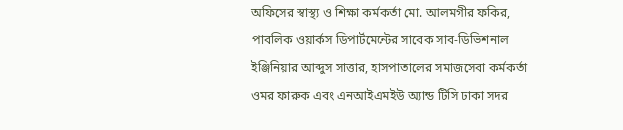অফিসের স্বাস্থ্য ও শিক্ষা কর্মকর্তা মো. আলমগীর ফকির, পাবলিক ওয়ার্কস ডিপার্টমেন্টের সাবেক সাব-ডিভিশনাল ইঞ্জিনিয়ার আব্দুস সাত্তার, হাসপাতালের সমাজসেবা কর্মকর্তা ওমর ফারুক এবং এনআইএমইউ অ্যান্ড টিসি ঢাকা সদর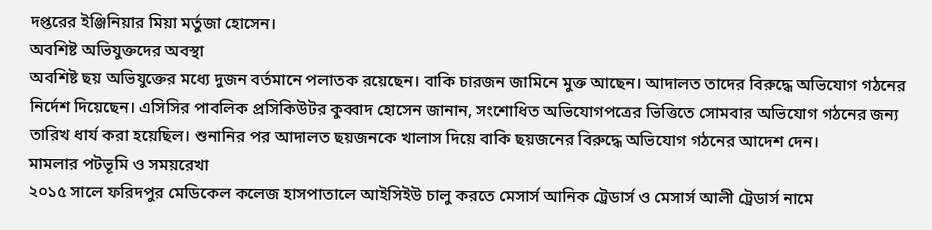দপ্তরের ইঞ্জিনিয়ার মিয়া মর্তুজা হোসেন।
অবশিষ্ট অভিযুক্তদের অবস্থা
অবশিষ্ট ছয় অভিযুক্তের মধ্যে দুজন বর্তমানে পলাতক রয়েছেন। বাকি চারজন জামিনে মুক্ত আছেন। আদালত তাদের বিরুদ্ধে অভিযোগ গঠনের নির্দেশ দিয়েছেন। এসিসির পাবলিক প্রসিকিউটর কুব্বাদ হোসেন জানান, সংশোধিত অভিযোগপত্রের ভিত্তিতে সোমবার অভিযোগ গঠনের জন্য তারিখ ধার্য করা হয়েছিল। শুনানির পর আদালত ছয়জনকে খালাস দিয়ে বাকি ছয়জনের বিরুদ্ধে অভিযোগ গঠনের আদেশ দেন।
মামলার পটভূমি ও সময়রেখা
২০১৫ সালে ফরিদপুর মেডিকেল কলেজ হাসপাতালে আইসিইউ চালু করতে মেসার্স আনিক ট্রেডার্স ও মেসার্স আলী ট্রেডার্স নামে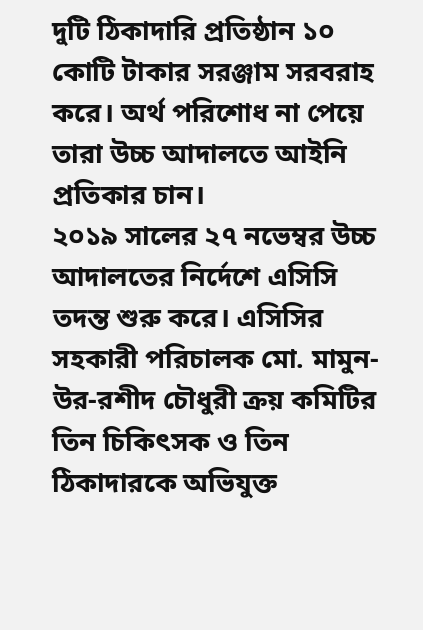দুটি ঠিকাদারি প্রতিষ্ঠান ১০ কোটি টাকার সরঞ্জাম সরবরাহ করে। অর্থ পরিশোধ না পেয়ে তারা উচ্চ আদালতে আইনি প্রতিকার চান।
২০১৯ সালের ২৭ নভেম্বর উচ্চ আদালতের নির্দেশে এসিসি তদন্ত শুরু করে। এসিসির সহকারী পরিচালক মো. মামুন-উর-রশীদ চৌধুরী ক্রয় কমিটির তিন চিকিৎসক ও তিন ঠিকাদারকে অভিযুক্ত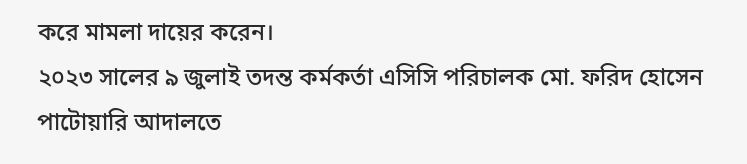করে মামলা দায়ের করেন।
২০২৩ সালের ৯ জুলাই তদন্ত কর্মকর্তা এসিসি পরিচালক মো. ফরিদ হোসেন পাটোয়ারি আদালতে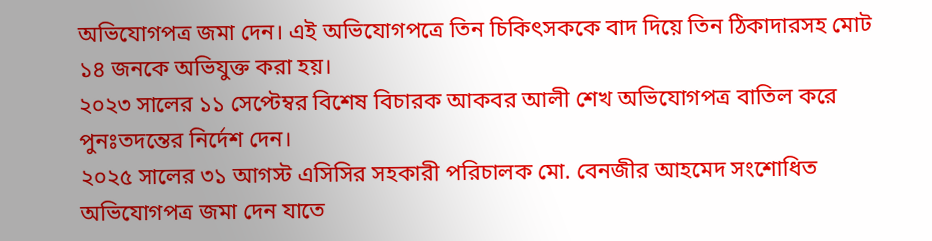অভিযোগপত্র জমা দেন। এই অভিযোগপত্রে তিন চিকিৎসককে বাদ দিয়ে তিন ঠিকাদারসহ মোট ১৪ জনকে অভিযুক্ত করা হয়।
২০২৩ সালের ১১ সেপ্টেম্বর বিশেষ বিচারক আকবর আলী শেখ অভিযোগপত্র বাতিল করে পুনঃতদন্তের নির্দেশ দেন।
২০২৫ সালের ৩১ আগস্ট এসিসির সহকারী পরিচালক মো. বেনজীর আহমেদ সংশোধিত অভিযোগপত্র জমা দেন যাতে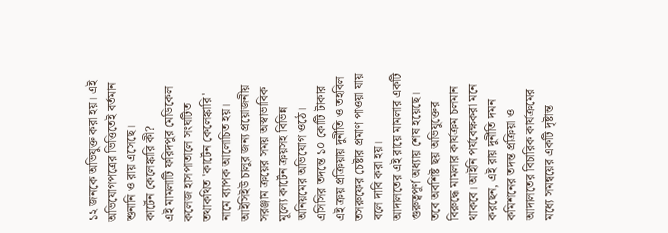১২ জনকে অভিযুক্ত করা হয়। এই অভিযোগপত্রের ভিত্তিতেই বর্তমান শুনানি ও রায় এসেছে।
কার্টেন কেলেঙ্কারি কী?
এই মামলাটি ফরিদপুর মেডিকেল কলেজ হাসপাতালে সংঘটিত তথাকথিত 'কার্টেন কেলেঙ্কারি' নামে ব্যাপক আলোচিত হয়। আইসিইউ চালুর জন্য প্রয়োজনীয় সরঞ্জাম ক্রয়ের সময় অস্বাভাবিক মূল্যে কার্টেন ক্রয়সহ বিভিন্ন অনিয়মের অভিযোগ ওঠে। এসিসির তদন্তে ১০ কোটি টাকার এই ক্রয় প্রক্রিয়ায় দুর্নীতি ও তহবিল তসরুফের চেষ্টার প্রমাণ পাওয়া যায় বলে দাবি করা হয়।
আদালতের এই রায়ে মামলার একটি গুরুত্বপূর্ণ অধ্যায় শেষ হয়েছে। তবে অবশিষ্ট ছয় অভিযুক্তের বিরুদ্ধে মামলার কার্যক্রম চলমান থাকবে। আইনি পর্যবেক্ষকরা মনে করছেন, এই রায় দুর্নীতি দমন কমিশনের তদন্ত প্রক্রিয়া ও আদালতের বিচারিক কার্যক্রমের মধ্যে সমন্বয়ের একটি দৃষ্টান্ত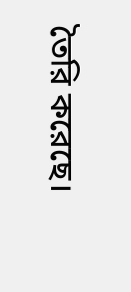তৈরি করেছে।